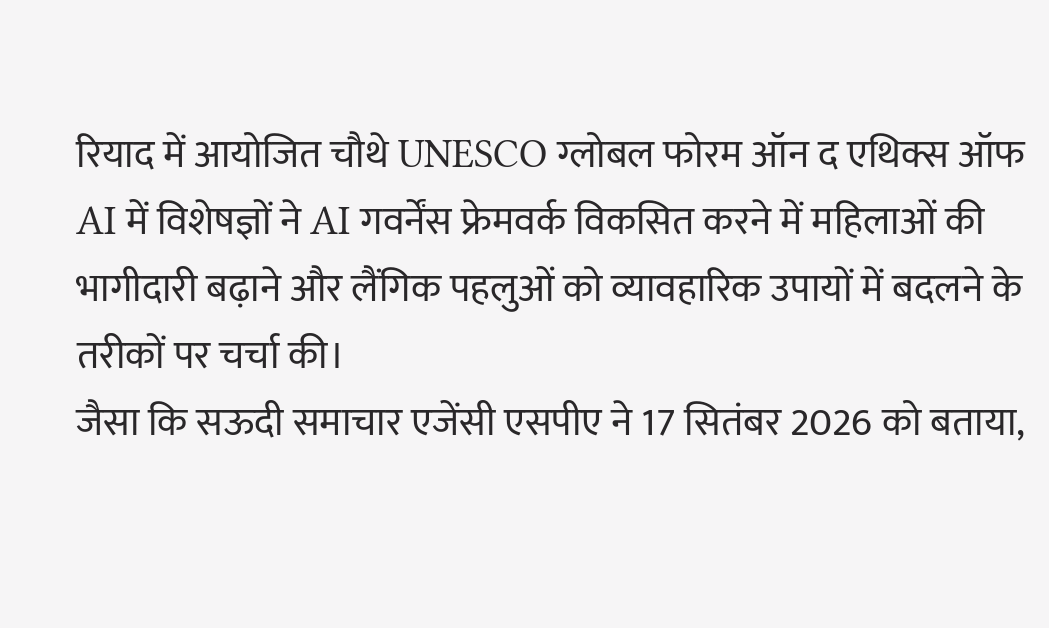रियाद में आयोजित चौथे UNESCO ग्लोबल फोरम ऑन द एथिक्स ऑफ AI में विशेषज्ञों ने AI गवर्नेंस फ्रेमवर्क विकसित करने में महिलाओं की भागीदारी बढ़ाने और लैंगिक पहलुओं को व्यावहारिक उपायों में बदलने के तरीकों पर चर्चा की।
जैसा कि सऊदी समाचार एजेंसी एसपीए ने 17 सितंबर 2026 को बताया,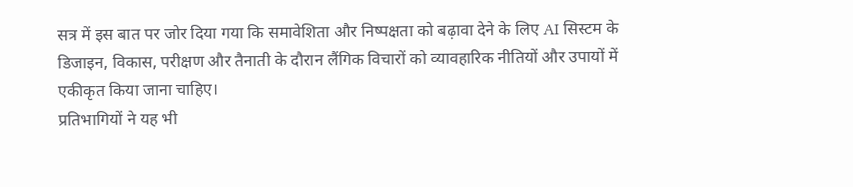सत्र में इस बात पर जोर दिया गया कि समावेशिता और निष्पक्षता को बढ़ावा देने के लिए AI सिस्टम के डिजाइन, विकास, परीक्षण और तैनाती के दौरान लैंगिक विचारों को व्यावहारिक नीतियों और उपायों में एकीकृत किया जाना चाहिए।
प्रतिभागियों ने यह भी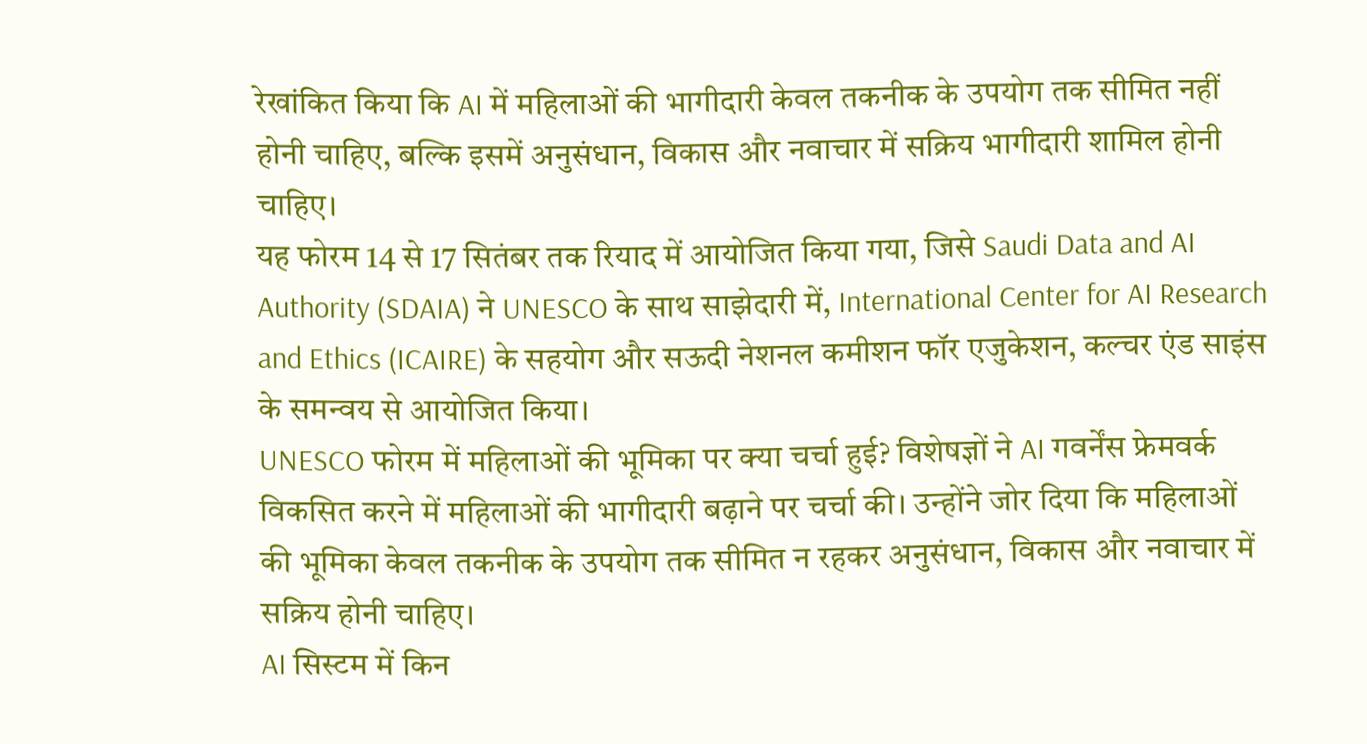रेखांकित किया कि AI में महिलाओं की भागीदारी केवल तकनीक के उपयोग तक सीमित नहीं होनी चाहिए, बल्कि इसमें अनुसंधान, विकास और नवाचार में सक्रिय भागीदारी शामिल होनी चाहिए।
यह फोरम 14 से 17 सितंबर तक रियाद में आयोजित किया गया, जिसे Saudi Data and AI Authority (SDAIA) ने UNESCO के साथ साझेदारी में, International Center for AI Research and Ethics (ICAIRE) के सहयोग और सऊदी नेशनल कमीशन फॉर एजुकेशन, कल्चर एंड साइंस के समन्वय से आयोजित किया।
UNESCO फोरम में महिलाओं की भूमिका पर क्या चर्चा हुई? विशेषज्ञों ने AI गवर्नेंस फ्रेमवर्क विकसित करने में महिलाओं की भागीदारी बढ़ाने पर चर्चा की। उन्होंने जोर दिया कि महिलाओं की भूमिका केवल तकनीक के उपयोग तक सीमित न रहकर अनुसंधान, विकास और नवाचार में सक्रिय होनी चाहिए।
AI सिस्टम में किन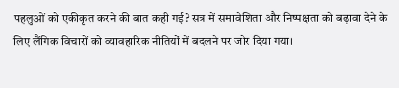पहलुओं को एकीकृत करने की बात कही गई? सत्र में समावेशिता और निष्पक्षता को बढ़ावा देने के लिए लैंगिक विचारों को व्यावहारिक नीतियों में बदलने पर जोर दिया गया।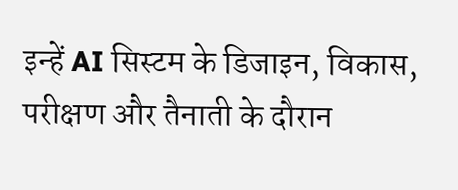इन्हें AI सिस्टम के डिजाइन, विकास, परीक्षण और तैनाती के दौरान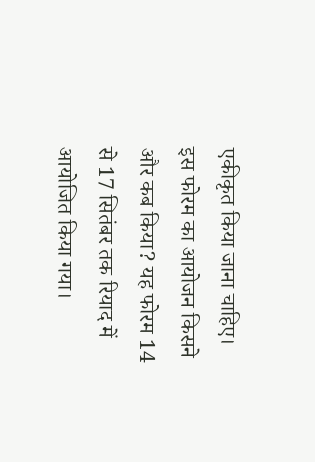एकीकृत किया जाना चाहिए।
इस फोरम का आयोजन किसने और कब किया? यह फोरम 14 से 17 सितंबर तक रियाद में आयोजित किया गया।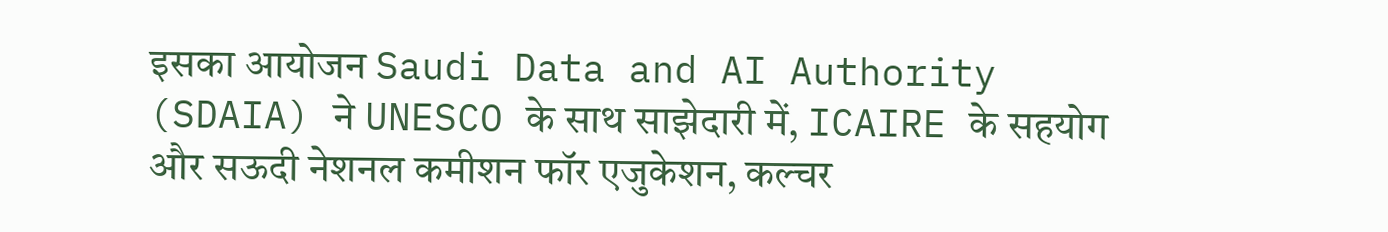इसका आयोजन Saudi Data and AI Authority (SDAIA) ने UNESCO के साथ साझेदारी में, ICAIRE के सहयोग और सऊदी नेशनल कमीशन फॉर एजुकेशन, कल्चर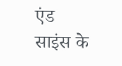एंड साइंस के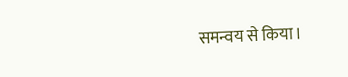समन्वय से किया।